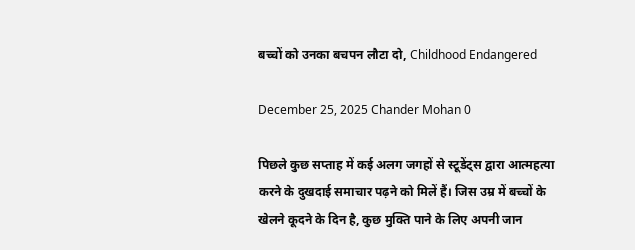बच्चों को उनका बचपन लौटा दो, Childhood Endangered

December 25, 2025 Chander Mohan 0

पिछले कुछ सप्ताह में कई अलग जगहों से स्टूडेंट्स द्वारा आत्महत्या करने के दुखदाई समाचार पढ़ने को मिलें हैं। जिस उम्र में बच्चों के खेलने कूदने के दिन है, कुछ मुक्ति पाने के लिए अपनी जान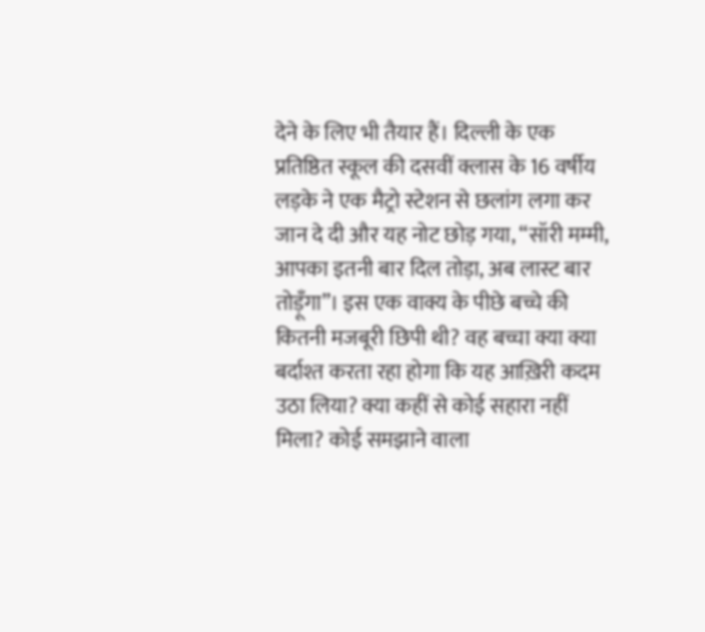देने के लिए भी तैयार हैं। दिल्ली के एक प्रतिष्ठित स्कूल की दसवीं क्लास के 16 वर्षीय लड़के ने एक मैट्रो स्टेशन से छलांग लगा कर जान दे दी और यह नोट छोड़ गया, “सॉरी मम्मी, आपका इतनी बार दिल तोड़ा, अब लास्ट बार तोड़ूँगा”। इस एक वाक्य के पीछे बच्चे की कितनी मजबूरी छिपी थी? वह बच्चा क्या क्या बर्दाश्त करता रहा होगा कि यह आख़िरी कदम उठा लिया? क्या कहीं से कोई सहारा नहीं मिला? कोई समझाने वाला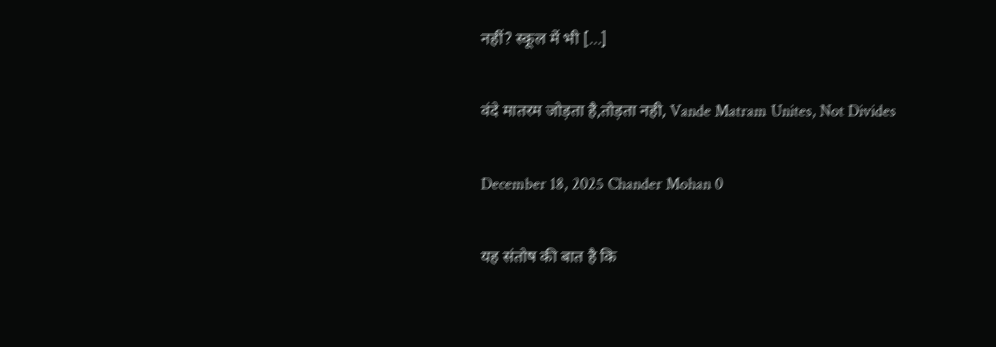नहीं? स्कूल में भी […]

वंदे मातरम जोड़ता है,तोड़ता नही, Vande Matram Unites, Not Divides

December 18, 2025 Chander Mohan 0

यह संतोष की बात है कि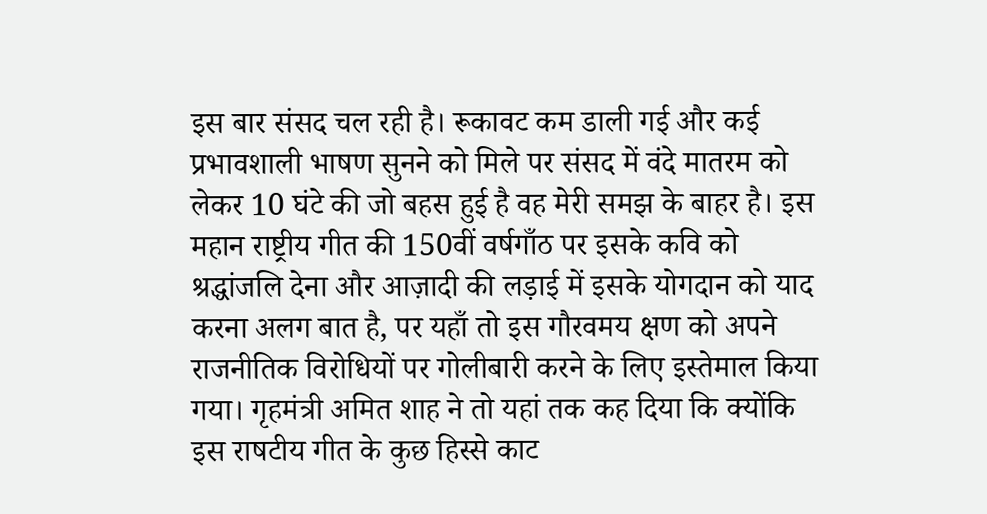इस बार संसद चल रही है। रूकावट कम डाली गई और कई प्रभावशाली भाषण सुनने को मिले पर संसद में वंदे मातरम को लेकर 10 घंटे की जो बहस हुई है वह मेरी समझ के बाहर है। इस महान राष्ट्रीय गीत की 150वीं वर्षगाँठ पर इसके कवि को श्रद्धांजलि देना और आज़ादी की लड़ाई में इसके योगदान को याद करना अलग बात है, पर यहाँ तो इस गौरवमय क्षण को अपने राजनीतिक विरोधियों पर गोलीबारी करने के लिए इस्तेमाल किया गया। गृहमंत्री अमित शाह ने तो यहां तक कह दिया कि क्योंकि इस राषटीय गीत के कुछ हिस्से काट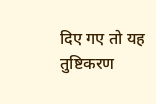दिए गए तो यह तुष्टिकरण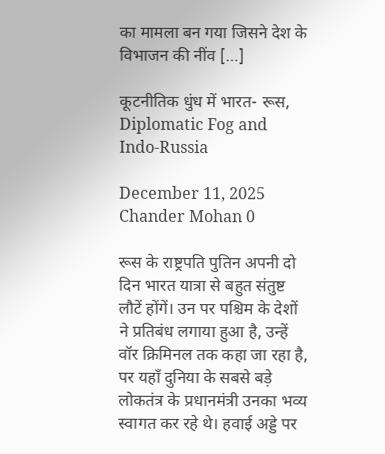का मामला बन गया जिसने देश के विभाजन की नींव […]

कूटनीतिक धुंध में भारत- रूस, Diplomatic Fog and Indo-Russia

December 11, 2025 Chander Mohan 0

रूस के राष्ट्रपति पुतिन अपनी दो दिन भारत यात्रा से बहुत संतुष्ट लौटें होंगें। उन पर पश्चिम के देशों ने प्रतिबंध लगाया हुआ है, उन्हें वॉर क्रिमिनल तक कहा जा रहा है, पर यहाँ दुनिया के सबसे बड़े लोकतंत्र के प्रधानमंत्री उनका भव्य स्वागत कर रहे थे। हवाई अड्डे पर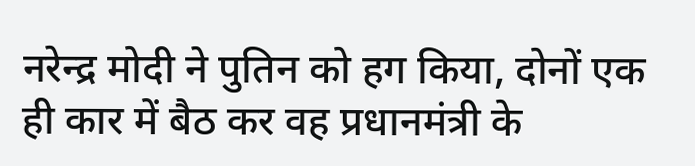नरेन्द्र मोदी ने पुतिन को हग किया, दोनों एक ही कार में बैठ कर वह प्रधानमंत्री के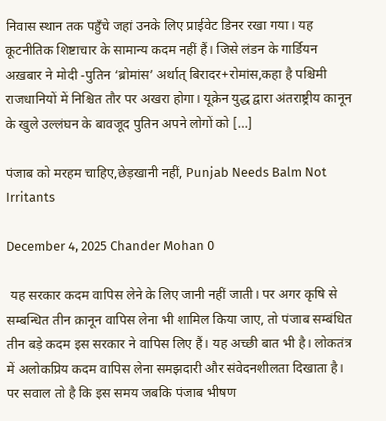निवास स्थान तक पहुँचे जहां उनके लिए प्राईवेट डिनर रखा गया। यह कूटनीतिक शिष्टाचार के सामान्य कदम नहीं हैं। जिसे लंडन के गार्डियन अख़बार ने मोदी -पुतिन ‘ब्रोमांस’ अर्थात् बिरादर+रोमांस,कहा है पश्चिमी राजधानियों में निश्चित तौर पर अखरा होगा। यूक्रेन युद्ध द्वारा अंतराष्ट्रीय कानून के खुले उल्लंघन के बावजूद पुतिन अपने लोगों को […]

पंजाब को मरहम चाहिए,छेड़खानी नहीं, Punjab Needs Balm Not Irritants

December 4, 2025 Chander Mohan 0

 यह सरकार कदम वापिस लेने के लिए जानी नहीं जाती। पर अगर कृषि से सम्बन्धित तीन क़ानून वापिस लेना भी शामिल किया जाए, तो पंजाब सम्बंधित तीन बड़े कदम इस सरकार ने वापिस लिए हैं। यह अच्छी बात भी है। लोकतंत्र में अलोकप्रिय कदम वापिस लेना समझदारी और संवेदनशीलता दिखाता है। पर सवाल तो है कि इस समय जबकि पंजाब भीषण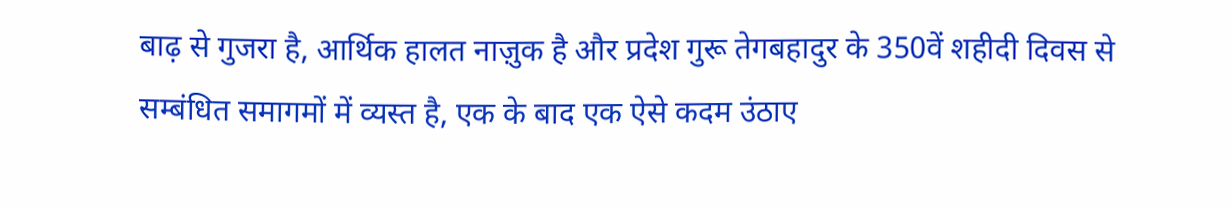बाढ़ से गुजरा है, आर्थिक हालत नाज़ुक है और प्रदेश गुरू तेगबहादुर के 350वें शहीदी दिवस से सम्बंधित समागमों में व्यस्त है, एक के बाद एक ऐसे कदम उंठाए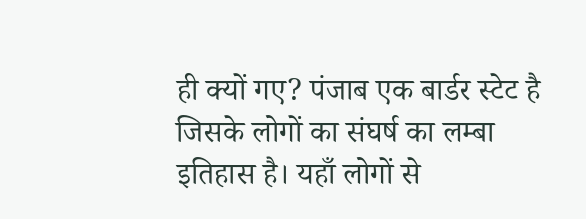ही क्यों गए? पंजाब एक बार्डर स्टेट है जिसके लोगों का संघर्ष का लम्बा इतिहास है। यहाँ लोगों से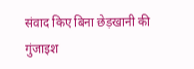संवाद किए बिना छेड़खानी की गुंजाइश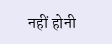नहीं होनी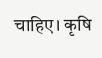चाहिए। कृषि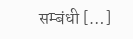सम्बंधी […]